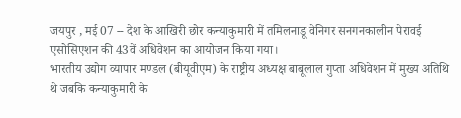जयपुर , मई 07 -- देश के आखिरी छोर कन्याकुमारी में तमिलनाडू वेनिगर सनगनकालीन पेरावई एसोसिएशन की 43वें अधिवेशन का आयोजन किया गया।
भारतीय उद्योग व्यापार मण्डल (बीयूवीएम) के राष्ट्रीय अध्यक्ष बाबूलाल गुप्ता अधिवेशन में मुख्य अतिथि थे जबकि कन्याकुमारी के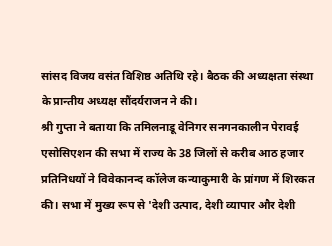सांसद विजय वसंत विशिष्ठ अतिथि रहे। बैठक की अध्यक्षता संस्था के प्रान्तीय अध्यक्ष सौंदर्यराजन ने की।
श्री गुप्ता ने बताया कि तमिलनाडू वेनिगर सनगनकालीन पेरावई एसोसिएशन की सभा में राज्य के 38 जिलों से करीब आठ हजार प्रतिनिधयों ने विवेकानन्द कॉलेज कन्याकुमारी के प्रांगण में शिरकत की। सभा में मुख्य रूप से 'देशी उत्पाद, देशी व्यापार और देशी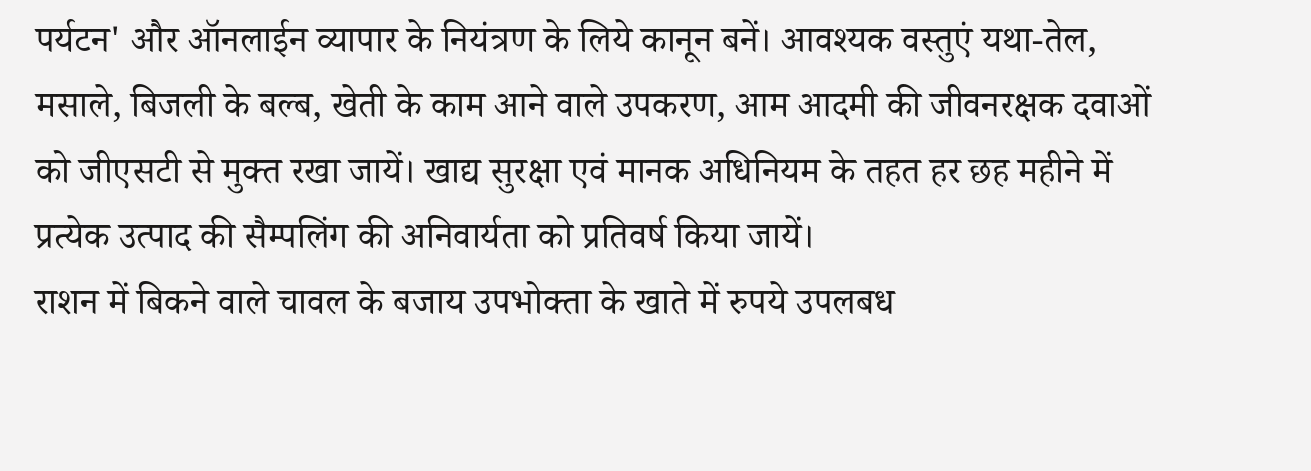पर्यटन' और ऑनलाईन व्यापार के नियंत्रण के लिये कानून बनें। आवश्यक वस्तुएं यथा-तेल, मसाले, बिजली के बल्ब, खेती के काम आने वाले उपकरण, आम आदमी की जीवनरक्षक दवाओं को जीएसटी से मुक्त रखा जायें। खाद्य सुरक्षा एवं मानक अधिनियम के तहत हर छह महीने में प्रत्येक उत्पाद की सैम्पलिंग की अनिवार्यता को प्रतिवर्ष किया जायें।
राशन में बिकने वाले चावल के बजाय उपभोक्ता के खाते में रुपये उपलबध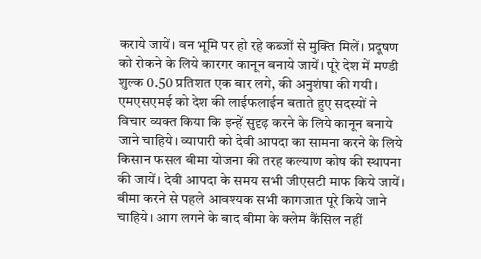कराये जायें। वन भूमि पर हो रहे कब्जों से मुक्ति मिलें। प्रदूषण को रोकने के लिये कारगर कानून बनाये जायें। पूरे देश में मण्डी शुल्क 0.50 प्रतिशत एक बार लगे, की अनुशंषा की गयी।
एमएसएमई को देश की लाईफलाईन बताते हुए सदस्यों ने विचार व्यक्त किया कि इन्हें सुदृढ़ करने के लिये कानून बनाये जाने चाहिये। व्यापारी को देवी आपदा का सामना करने के लिये किसान फसल बीमा योजना की तरह कल्याण कोष की स्थापना की जायें। देवी आपदा के समय सभी जीएसटी माफ किये जायें। बीमा करने से पहले आवश्यक सभी कागजात पूरे किये जाने चाहिये। आग लगने के बाद बीमा के क्लेम कैंसिल नहीं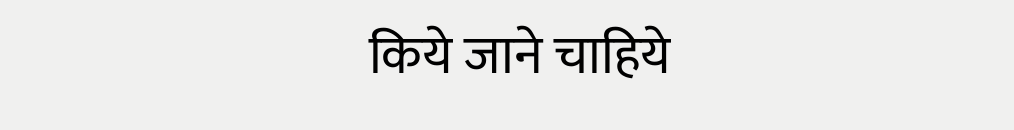किये जाने चाहिये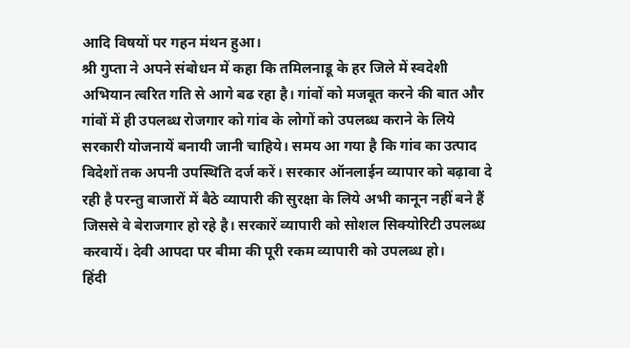आदि विषयों पर गहन मंथन हुआ।
श्री गुप्ता ने अपने संबोधन में कहा कि तमिलनाडू के हर जिले में स्वदेशी अभियान त्वरित गति से आगे बढ रहा है। गांवों को मजबूत करने की बात और गांवों में ही उपलब्ध रोजगार को गांव के लोगों को उपलब्ध कराने के लिये सरकारी योजनायें बनायी जानी चाहिये। समय आ गया है कि गांव का उत्पाद विदेशों तक अपनी उपस्थिति दर्ज करें। सरकार ऑनलाईन व्यापार को बढ़ावा दे रही है परन्तु बाजारों में बैठे व्यापारी की सुरक्षा के लिये अभी कानून नहीं बने हैं जिससे वे बेराजगार हो रहे है। सरकारें व्यापारी को सोशल सिक्योरिटी उपलब्ध करवायें। देवी आपदा पर बीमा की पूरी रकम व्यापारी को उपलब्ध हो।
हिंदी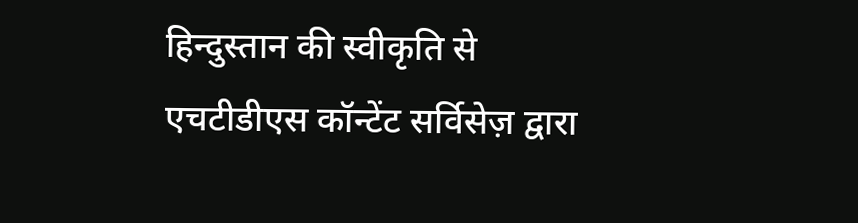हिन्दुस्तान की स्वीकृति से एचटीडीएस कॉन्टेंट सर्विसेज़ द्वारा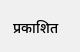प्रकाशित